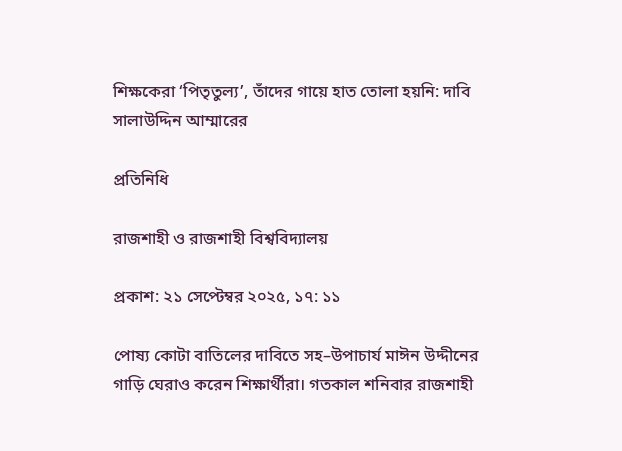শিক্ষকেরা ‘পিতৃতুল্য’, তাঁদের গায়ে হাত তোলা হয়নি: দাবি সালাউদ্দিন আম্মারের

প্রতিনিধি

রাজশাহী ও রাজশাহী বিশ্ববিদ্যালয়

প্রকাশ: ২১ সেপ্টেম্বর ২০২৫, ১৭: ১১

পোষ্য কোটা বাতিলের দাবিতে সহ–উপাচার্য মাঈন উদ্দীনের গাড়ি ঘেরাও করেন শিক্ষার্থীরা। গতকাল শনিবার রাজশাহী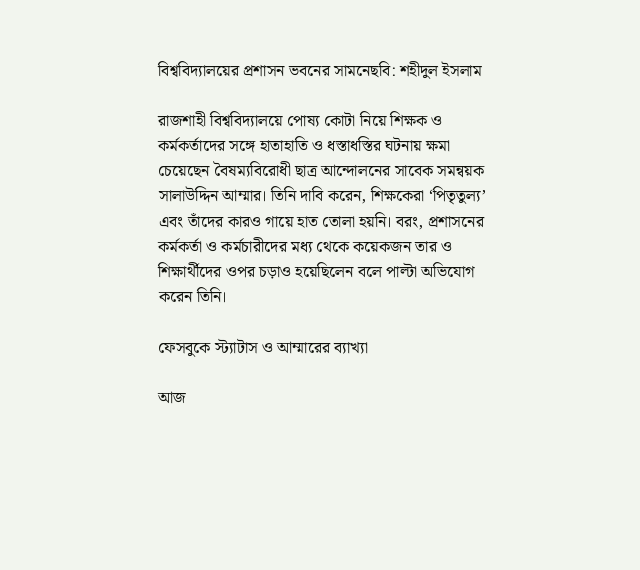বিশ্ববিদ্যালয়ের প্রশাসন ভবনের সামনেছবি: শহীদুল ইসলাম

রাজশাহী বিশ্ববিদ্যালয়ে পোষ্য কোটা নিয়ে শিক্ষক ও কর্মকর্তাদের সঙ্গে হাতাহাতি ও ধস্তাধস্তির ঘটনায় ক্ষমা চেয়েছেন বৈষম্যবিরোধী ছাত্র আন্দোলনের সাবেক সমন্বয়ক সালাউদ্দিন আম্মার। তিনি দাবি করেন, শিক্ষকেরা ‘পিতৃতুল্য’ এবং তাঁদের কারও গায়ে হাত তোলা হয়নি। বরং, প্রশাসনের কর্মকর্তা ও কর্মচারীদের মধ্য থেকে কয়েকজন তার ও শিক্ষার্থীদের ওপর চড়াও হয়েছিলেন বলে পাল্টা অভিযোগ করেন তিনি।

ফেসবুকে স্ট্যাটাস ও আম্মারের ব্যাখ্যা

আজ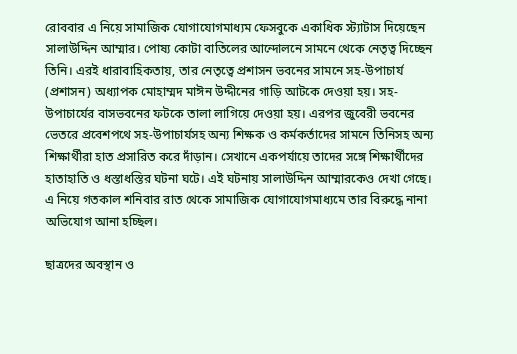রোববার এ নিয়ে সামাজিক যোগাযোগমাধ্যম ফেসবুকে একাধিক স্ট্যাটাস দিয়েছেন সালাউদ্দিন আম্মার। পোষ্য কোটা বাতিলের আন্দোলনে সামনে থেকে নেতৃত্ব দিচ্ছেন তিনি। এরই ধারাবাহিকতায়, তার নেতৃত্বে প্রশাসন ভবনের সামনে সহ-উপাচার্য (প্রশাসন) অধ্যাপক মোহাম্মদ মাঈন উদ্দীনের গাড়ি আটকে দেওয়া হয়। সহ-উপাচার্যের বাসভবনের ফটকে তালা লাগিয়ে দেওয়া হয়। এরপর জুবেরী ভবনের ভেতরে প্রবেশপথে সহ-উপাচার্যসহ অন্য শিক্ষক ও কর্মকর্তাদের সামনে তিনিসহ অন্য শিক্ষার্থীরা হাত প্রসারিত করে দাঁড়ান। সেখানে একপর্যায়ে তাদের সঙ্গে শিক্ষার্থীদের হাতাহাতি ও ধস্তাধস্তির ঘটনা ঘটে। এই ঘটনায় সালাউদ্দিন আম্মারকেও দেখা গেছে। এ নিয়ে গতকাল শনিবার রাত থেকে সামাজিক যোগাযোগমাধ্যমে তার বিরুদ্ধে নানা অভিযোগ আনা হচ্ছিল।

ছাত্রদের অবস্থান ও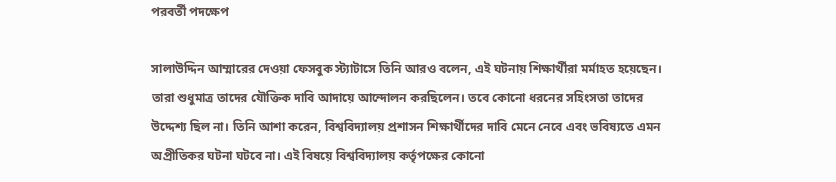পরবর্তী পদক্ষেপ

সালাউদ্দিন আম্মারের দেওয়া ফেসবুক স্ট্যাটাসে তিনি আরও বলেন, এই ঘটনায় শিক্ষার্থীরা মর্মাহত হয়েছেন। তারা শুধুমাত্র তাদের যৌক্তিক দাবি আদায়ে আন্দোলন করছিলেন। তবে কোনো ধরনের সহিংসতা তাদের উদ্দেশ্য ছিল না। তিনি আশা করেন, বিশ্ববিদ্যালয় প্রশাসন শিক্ষার্থীদের দাবি মেনে নেবে এবং ভবিষ্যতে এমন অপ্রীতিকর ঘটনা ঘটবে না। এই বিষয়ে বিশ্ববিদ্যালয় কর্তৃপক্ষের কোনো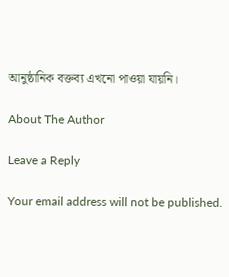আনুষ্ঠানিক বক্তব্য এখনো পাওয়া যায়নি।

About The Author

Leave a Reply

Your email address will not be published.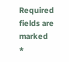Required fields are marked *